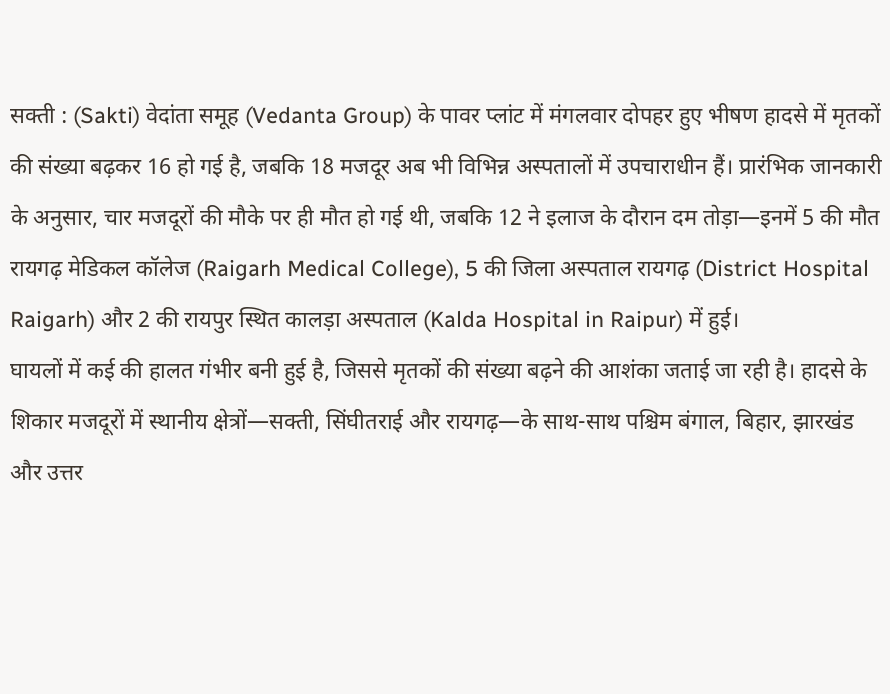सक्ती : (Sakti) वेदांता समूह (Vedanta Group) के पावर प्लांट में मंगलवार दोपहर हुए भीषण हादसे में मृतकों की संख्या बढ़कर 16 हो गई है, जबकि 18 मजदूर अब भी विभिन्न अस्पतालों में उपचाराधीन हैं। प्रारंभिक जानकारी के अनुसार, चार मजदूरों की मौके पर ही मौत हो गई थी, जबकि 12 ने इलाज के दौरान दम तोड़ा—इनमें 5 की मौत रायगढ़ मेडिकल कॉलेज (Raigarh Medical College), 5 की जिला अस्पताल रायगढ़ (District Hospital Raigarh) और 2 की रायपुर स्थित कालड़ा अस्पताल (Kalda Hospital in Raipur) में हुई।
घायलों में कई की हालत गंभीर बनी हुई है, जिससे मृतकों की संख्या बढ़ने की आशंका जताई जा रही है। हादसे के शिकार मजदूरों में स्थानीय क्षेत्रों—सक्ती, सिंघीतराई और रायगढ़—के साथ-साथ पश्चिम बंगाल, बिहार, झारखंड और उत्तर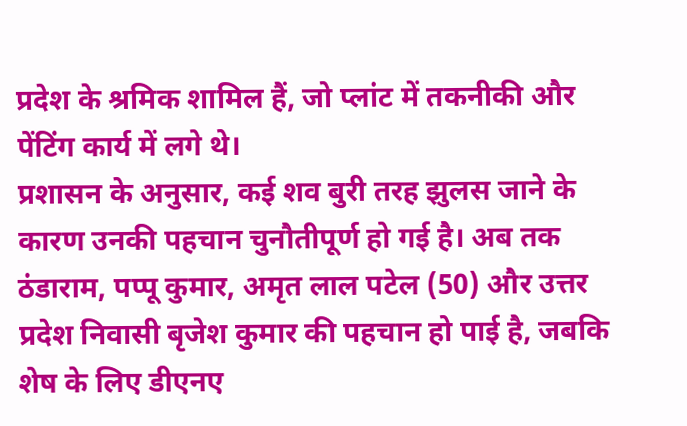प्रदेश के श्रमिक शामिल हैं, जो प्लांट में तकनीकी और पेंटिंग कार्य में लगे थे।
प्रशासन के अनुसार, कई शव बुरी तरह झुलस जाने के कारण उनकी पहचान चुनौतीपूर्ण हो गई है। अब तक ठंडाराम, पप्पू कुमार, अमृत लाल पटेल (50) और उत्तर प्रदेश निवासी बृजेश कुमार की पहचान हो पाई है, जबकि शेष के लिए डीएनए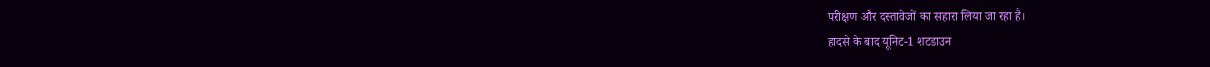परीक्षण और दस्तावेजों का सहारा लिया जा रहा है।
हादसे के बाद यूनिट-1 शटडाउन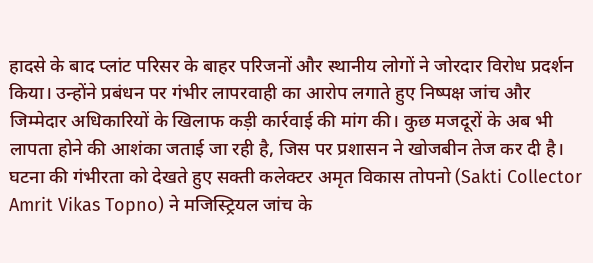हादसे के बाद प्लांट परिसर के बाहर परिजनों और स्थानीय लोगों ने जोरदार विरोध प्रदर्शन किया। उन्होंने प्रबंधन पर गंभीर लापरवाही का आरोप लगाते हुए निष्पक्ष जांच और जिम्मेदार अधिकारियों के खिलाफ कड़ी कार्रवाई की मांग की। कुछ मजदूरों के अब भी लापता होने की आशंका जताई जा रही है, जिस पर प्रशासन ने खोजबीन तेज कर दी है।
घटना की गंभीरता को देखते हुए सक्ती कलेक्टर अमृत विकास तोपनो (Sakti Collector Amrit Vikas Topno) ने मजिस्ट्रियल जांच के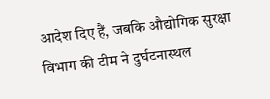आदेश दिए हैं, जबकि औद्योगिक सुरक्षा विभाग की टीम ने दुर्घटनास्थल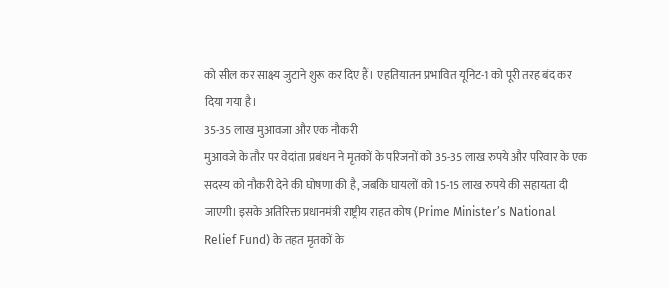को सील कर साक्ष्य जुटाने शुरू कर दिए हैं। एहतियातन प्रभावित यूनिट-1 को पूरी तरह बंद कर दिया गया है।
35-35 लाख मुआवजा और एक नौकरी
मुआवजे के तौर पर वेदांता प्रबंधन ने मृतकों के परिजनों को 35-35 लाख रुपये और परिवार के एक सदस्य को नौकरी देने की घोषणा की है, जबकि घायलों को 15-15 लाख रुपये की सहायता दी जाएगी। इसके अतिरिक्त प्रधानमंत्री राष्ट्रीय राहत कोष (Prime Minister’s National Relief Fund) के तहत मृतकों के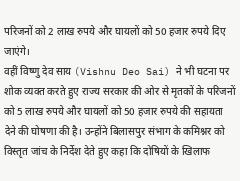परिजनों को 2 लाख रुपये और घायलों को 50 हजार रुपये दिए जाएंगे।
वहीं विष्णु देव साय (Vishnu Deo Sai) ने भी घटना पर शोक व्यक्त करते हुए राज्य सरकार की ओर से मृतकों के परिजनों को 5 लाख रुपये और घायलों को 50 हजार रुपये की सहायता देने की घोषणा की है। उन्होंने बिलासपुर संभाग के कमिश्नर को विस्तृत जांच के निर्देश देते हुए कहा कि दोषियों के खिलाफ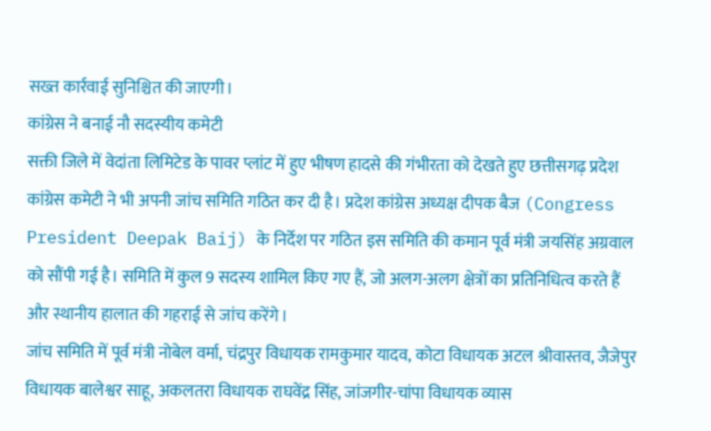सख्त कार्रवाई सुनिश्चित की जाएगी।
कांग्रेस ने बनाई नौ सदस्यीय कमेटी
सक्ती जिले में वेदांता लिमिटेड के पावर प्लांट में हुए भीषण हादसे की गंभीरता को देखते हुए छत्तीसगढ़ प्रदेश कांग्रेस कमेटी ने भी अपनी जांच समिति गठित कर दी है। प्रदेश कांग्रेस अध्यक्ष दीपक बैज (Congress President Deepak Baij) के निर्देश पर गठित इस समिति की कमान पूर्व मंत्री जयसिंह अग्रवाल को सौंपी गई है। समिति में कुल 9 सदस्य शामिल किए गए हैं, जो अलग-अलग क्षेत्रों का प्रतिनिधित्व करते हैं और स्थानीय हालात की गहराई से जांच करेंगे।
जांच समिति में पूर्व मंत्री नोबेल वर्मा, चंद्रपुर विधायक रामकुमार यादव, कोटा विधायक अटल श्रीवास्तव, जैजेपुर विधायक बालेश्वर साहू, अकलतरा विधायक राघवेंद्र सिंह, जांजगीर-चांपा विधायक व्यास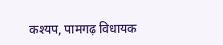कश्यप, पामगढ़ विधायक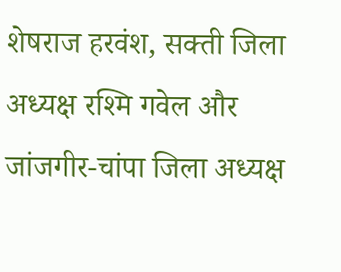शेषराज हरवंश, सक्ती जिला अध्यक्ष रश्मि गवेल और जांजगीर-चांपा जिला अध्यक्ष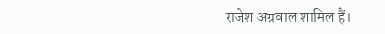राजेश अग्रवाल शामिल हैं।